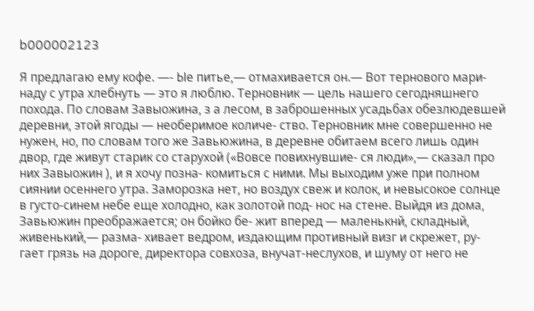b000002123

Я предлагаю ему кофе. —- Ые питье,— отмахивается он.— Вот тернового мари- наду с утра хлебнуть — это я люблю. Терновник — цель нашего сегодняшнего похода. По словам Завыожина, з а лесом, в заброшенных усадьбах обезлюдевшей деревни, этой ягоды — необеримое количе- ство. Терновник мне совершенно не нужен, но, по словам того же Завьюжина, в деревне обитаем всего лишь один двор, где живут старик со старухой («Вовсе повихнувшие- ся люди»,— сказал про них Завыожин ), и я хочу позна- комиться с ними. Мы выходим уже при полном сиянии осеннего утра. Заморозка нет, но воздух свеж и колок, и невысокое солнце в густо-синем небе еще холодно, как золотой под- нос на стене. Выйдя из дома, Завьюжин преображается; он бойко бе- жит вперед — маленькнй, складный, живенький,— разма- хивает ведром, издающим противный визг и скрежет, ру- гает грязь на дороге, директора совхоза, внучат-неслухов, и шуму от него не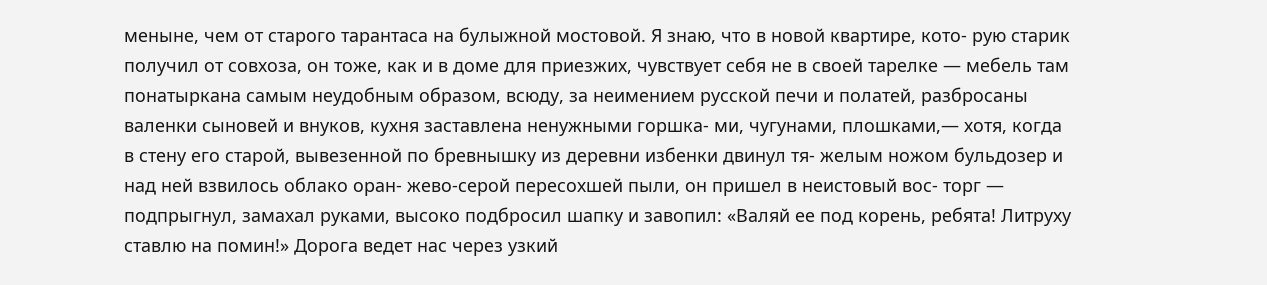меныне, чем от старого тарантаса на булыжной мостовой. Я знаю, что в новой квартире, кото- рую старик получил от совхоза, он тоже, как и в доме для приезжих, чувствует себя не в своей тарелке — мебель там понатыркана самым неудобным образом, всюду, за неимением русской печи и полатей, разбросаны валенки сыновей и внуков, кухня заставлена ненужными горшка- ми, чугунами, плошками,— хотя, когда в стену его старой, вывезенной по бревнышку из деревни избенки двинул тя- желым ножом бульдозер и над ней взвилось облако оран- жево-серой пересохшей пыли, он пришел в неистовый вос- торг — подпрыгнул, замахал руками, высоко подбросил шапку и завопил: «Валяй ее под корень, ребята! Литруху ставлю на помин!» Дорога ведет нас через узкий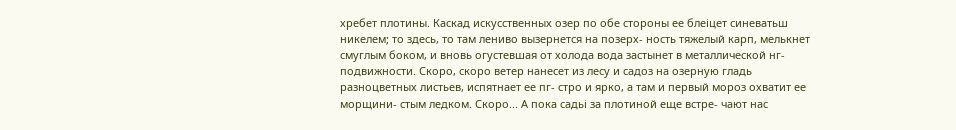хребет плотины. Каскад искусственных озер по обе стороны ее блеіцет синеватьш никелем; то здесь, то там лениво вызернется на позерх- ность тяжелый карп, мелькнет смуглым боком, и вновь огустевшая от холода вода застынет в металлической нг- подвижности. Скоро, скоро ветер нанесет из лесу и садоз на озерную гладь разноцветных листьев, испятнает ее пг- стро и ярко, а там и первый мороз охватит ее морщини- стым ледком. Скоро... А пока садьі за плотиной еще встре- чают нас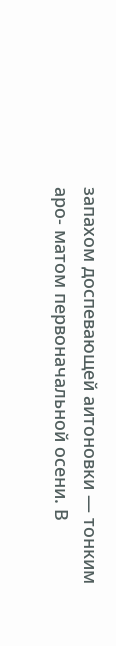запахом доспевающей аитоновки — тонким аро- матом первоначальной осени. В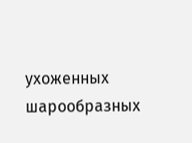ухоженных шарообразных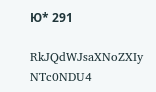Ю* 291

RkJQdWJsaXNoZXIy NTc0NDU4